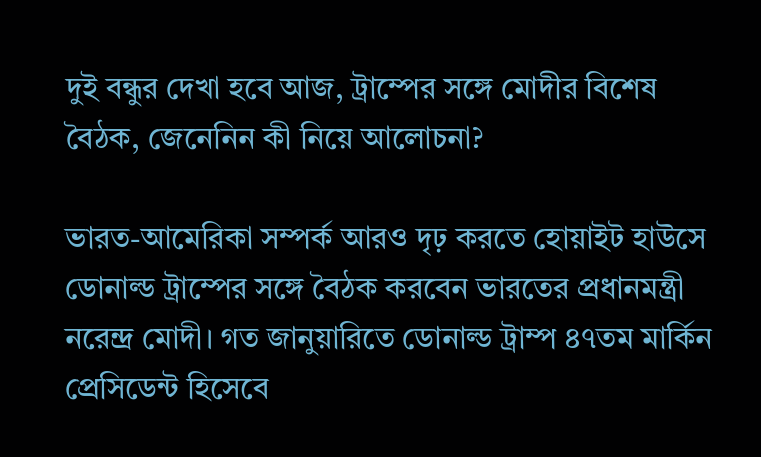দুই বন্ধুর দেখা হবে আজ, ট্রাম্পের সঙ্গে মোদীর বিশেষ বৈঠক, জেনেনিন কী নিয়ে আলোচনা?

ভারত-আমেরিকা সম্পর্ক আরও দৃঢ় করতে হোয়াইট হাউসে ডোনাল্ড ট্রাম্পের সঙ্গে বৈঠক করবেন ভারতের প্রধানমন্ত্রী নরেন্দ্র মোদী। গত জানুয়ারিতে ডোনাল্ড ট্রাম্প ৪৭তম মার্কিন প্রেসিডেন্ট হিসেবে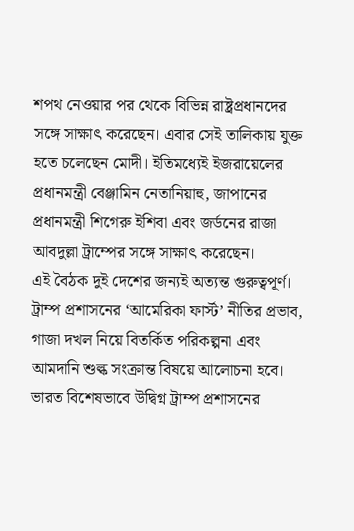শপথ নেওয়ার পর থেকে বিভিন্ন রাষ্ট্রপ্রধানদের সঙ্গে সাক্ষাৎ করেছেন। এবার সেই তালিকায় যুক্ত হতে চলেছেন মোদী। ইতিমধ্যেই ইজরায়েলের প্রধানমন্ত্রী বেঞ্জামিন নেতানিয়াহু, জাপানের প্রধানমন্ত্রী শিগেরু ইশিবা এবং জর্ডনের রাজা আবদুল্লা ট্রাম্পের সঙ্গে সাক্ষাৎ করেছেন।
এই বৈঠক দুই দেশের জন্যই অত্যন্ত গুরুত্বপূর্ণ। ট্রাম্প প্রশাসনের ‘আমেরিকা ফার্স্ট’ নীতির প্রভাব, গাজা দখল নিয়ে বিতর্কিত পরিকল্পনা এবং আমদানি শুল্ক সংক্রান্ত বিষয়ে আলোচনা হবে। ভারত বিশেষভাবে উদ্বিগ্ন ট্রাম্প প্রশাসনের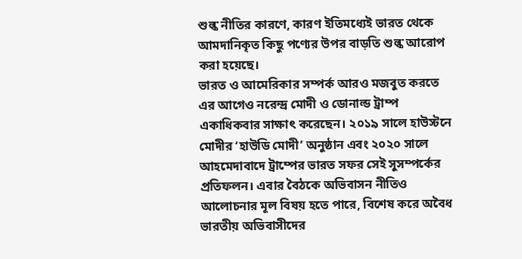শুল্ক নীতির কারণে, কারণ ইতিমধ্যেই ভারত থেকে আমদানিকৃত কিছু পণ্যের উপর বাড়তি শুল্ক আরোপ করা হয়েছে।
ভারত ও আমেরিকার সম্পর্ক আরও মজবুত করতে এর আগেও নরেন্দ্র মোদী ও ডোনাল্ড ট্রাম্প একাধিকবার সাক্ষাৎ করেছেন। ২০১৯ সালে হাউস্টনে মোদীর ‘হাউডি মোদী’ অনুষ্ঠান এবং ২০২০ সালে আহমেদাবাদে ট্রাম্পের ভারত সফর সেই সুসম্পর্কের প্রতিফলন। এবার বৈঠকে অভিবাসন নীতিও আলোচনার মূল বিষয় হতে পারে, বিশেষ করে অবৈধ ভারতীয় অভিবাসীদের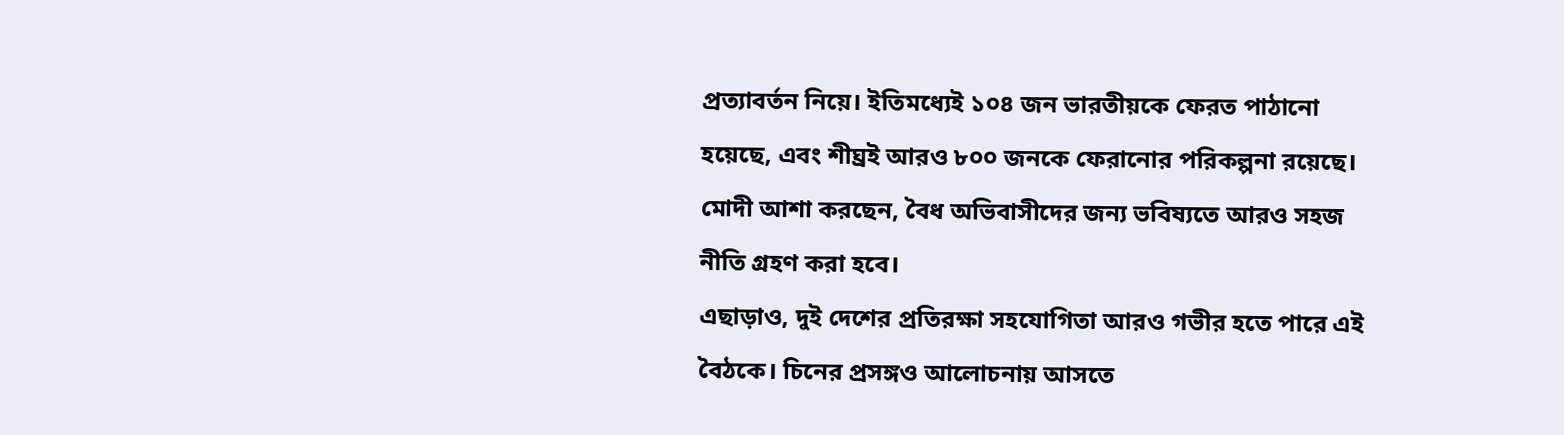প্রত্যাবর্তন নিয়ে। ইতিমধ্যেই ১০৪ জন ভারতীয়কে ফেরত পাঠানো হয়েছে, এবং শীঘ্রই আরও ৮০০ জনকে ফেরানোর পরিকল্পনা রয়েছে। মোদী আশা করছেন, বৈধ অভিবাসীদের জন্য ভবিষ্যতে আরও সহজ নীতি গ্রহণ করা হবে।
এছাড়াও, দুই দেশের প্রতিরক্ষা সহযোগিতা আরও গভীর হতে পারে এই বৈঠকে। চিনের প্রসঙ্গও আলোচনায় আসতে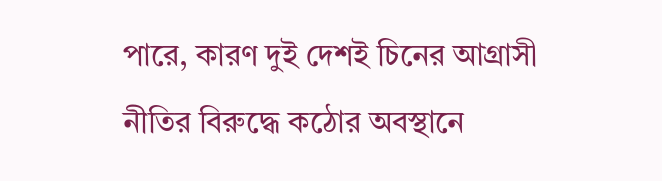পারে, কারণ দুই দেশই চিনের আগ্রাসী নীতির বিরুদ্ধে কঠোর অবস্থানে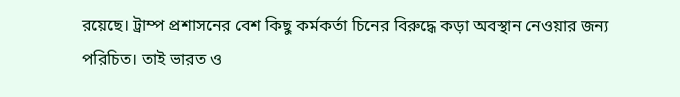রয়েছে। ট্রাম্প প্রশাসনের বেশ কিছু কর্মকর্তা চিনের বিরুদ্ধে কড়া অবস্থান নেওয়ার জন্য পরিচিত। তাই ভারত ও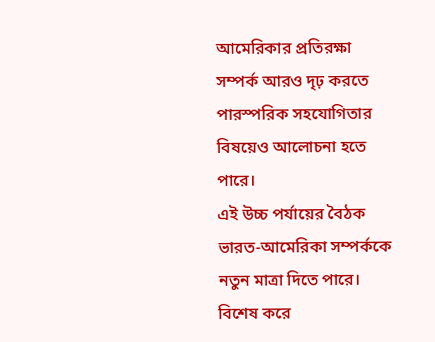আমেরিকার প্রতিরক্ষা সম্পর্ক আরও দৃঢ় করতে পারস্পরিক সহযোগিতার বিষয়েও আলোচনা হতে পারে।
এই উচ্চ পর্যায়ের বৈঠক ভারত-আমেরিকা সম্পর্ককে নতুন মাত্রা দিতে পারে। বিশেষ করে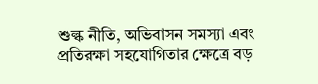শুল্ক নীতি, অভিবাসন সমস্যা এবং প্রতিরক্ষা সহযোগিতার ক্ষেত্রে বড়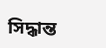সিদ্ধান্ত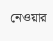নেওয়ার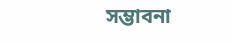সম্ভাবনা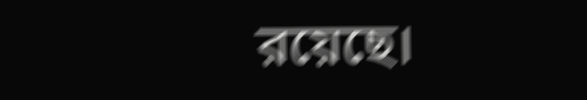রয়েছে।